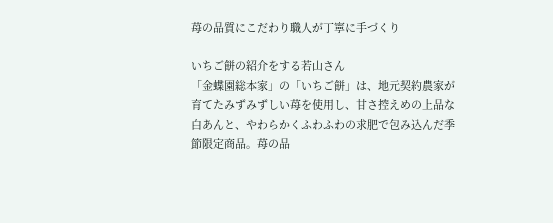苺の品質にこだわり職人が丁寧に手づくり

いちご餅の紹介をする若山さん
「金蝶園総本家」の「いちご餅」は、地元契約農家が育てたみずみずしい苺を使用し、甘さ控えめの上品な白あんと、やわらかくふわふわの求肥で包み込んだ季節限定商品。苺の品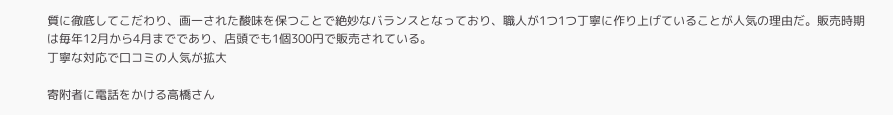質に徹底してこだわり、画一された酸味を保つことで絶妙なバランスとなっており、職人が1つ1つ丁寧に作り上げていることが人気の理由だ。販売時期は毎年12月から4月までであり、店頭でも1個300円で販売されている。
丁寧な対応で口コミの人気が拡大

寄附者に電話をかける高橋さん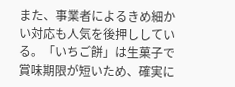また、事業者によるきめ細かい対応も人気を後押ししている。「いちご餅」は生菓子で賞味期限が短いため、確実に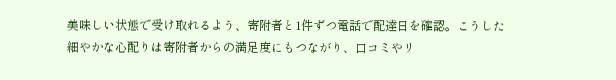美味しい状態で受け取れるよう、寄附者と1件ずつ電話で配達日を確認。こうした細やかな心配りは寄附者からの満足度にもつながり、口コミやリ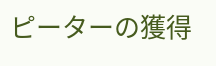ピーターの獲得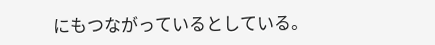にもつながっているとしている。